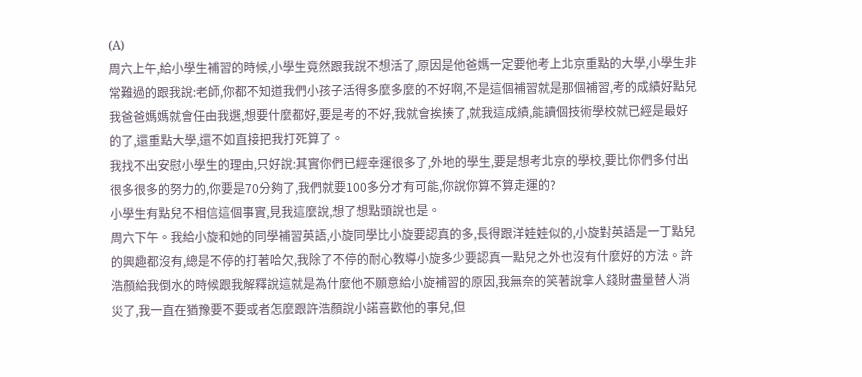(A)
周六上午,給小學生補習的時候,小學生竟然跟我說不想活了,原因是他爸媽一定要他考上北京重點的大學,小學生非常難過的跟我說:老師,你都不知道我們小孩子活得多麼多麼的不好啊,不是這個補習就是那個補習,考的成績好點兒我爸爸媽媽就會任由我選,想要什麼都好,要是考的不好,我就會挨揍了,就我這成績,能讀個技術學校就已經是最好的了,還重點大學,還不如直接把我打死算了。
我找不出安慰小學生的理由,只好說:其實你們已經幸運很多了,外地的學生,要是想考北京的學校,要比你們多付出很多很多的努力的,你要是70分夠了,我們就要100多分才有可能,你說你算不算走運的?
小學生有點兒不相信這個事實,見我這麼說,想了想點頭說也是。
周六下午。我給小旋和她的同學補習英語,小旋同學比小旋要認真的多,長得跟洋娃娃似的,小旋對英語是一丁點兒的興趣都沒有,總是不停的打著哈欠,我除了不停的耐心教導小旋多少要認真一點兒之外也沒有什麼好的方法。許浩顏給我倒水的時候跟我解釋說這就是為什麼他不願意給小旋補習的原因,我無奈的笑著說拿人錢財盡量替人消災了,我一直在猶豫要不要或者怎麼跟許浩顏說小諾喜歡他的事兒,但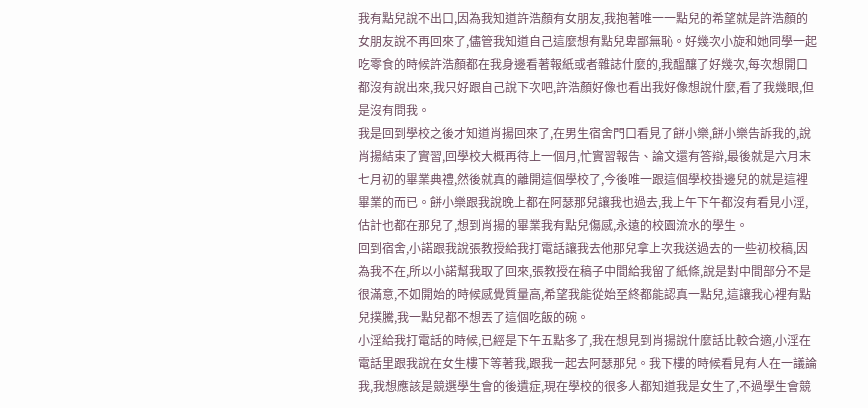我有點兒說不出口,因為我知道許浩顏有女朋友,我抱著唯一一點兒的希望就是許浩顏的女朋友說不再回來了,儘管我知道自己這麼想有點兒卑鄙無恥。好幾次小旋和她同學一起吃零食的時候許浩顏都在我身邊看著報紙或者雜誌什麼的,我醞釀了好幾次,每次想開口都沒有說出來,我只好跟自己說下次吧,許浩顏好像也看出我好像想說什麼,看了我幾眼,但是沒有問我。
我是回到學校之後才知道肖揚回來了,在男生宿舍門口看見了餅小樂,餅小樂告訴我的,說肖揚結束了實習,回學校大概再待上一個月,忙實習報告、論文還有答辯,最後就是六月末七月初的畢業典禮,然後就真的離開這個學校了,今後唯一跟這個學校掛邊兒的就是這裡畢業的而已。餅小樂跟我說晚上都在阿瑟那兒讓我也過去,我上午下午都沒有看見小淫,估計也都在那兒了,想到肖揚的畢業我有點兒傷感,永遠的校園流水的學生。
回到宿舍,小諾跟我說張教授給我打電話讓我去他那兒拿上次我送過去的一些初校稿,因為我不在,所以小諾幫我取了回來,張教授在稿子中間給我留了紙條,說是對中間部分不是很滿意,不如開始的時候感覺質量高,希望我能從始至終都能認真一點兒,這讓我心裡有點兒撲騰,我一點兒都不想丟了這個吃飯的碗。
小淫給我打電話的時候,已經是下午五點多了,我在想見到肖揚說什麼話比較合適,小淫在電話里跟我說在女生樓下等著我,跟我一起去阿瑟那兒。我下樓的時候看見有人在一議論我,我想應該是競選學生會的後遺症,現在學校的很多人都知道我是女生了,不過學生會競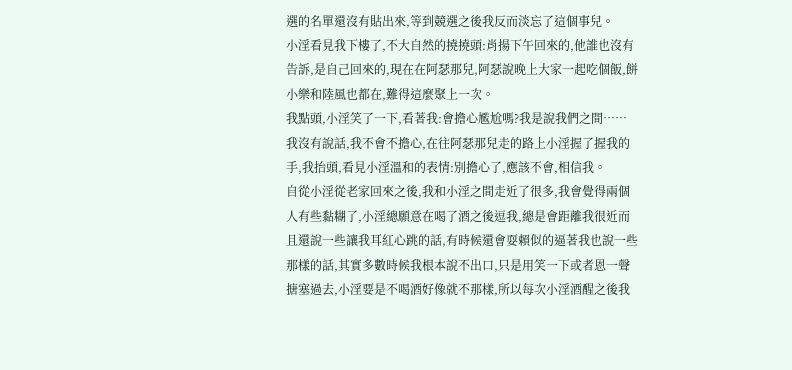選的名單還沒有貼出來,等到競選之後我反而淡忘了這個事兒。
小淫看見我下樓了,不大自然的撓撓頭:肖揚下午回來的,他誰也沒有告訴,是自己回來的,現在在阿瑟那兒,阿瑟說晚上大家一起吃個飯,餅小樂和陸風也都在,難得這麼聚上一次。
我點頭,小淫笑了一下,看著我:會擔心尷尬嗎?我是說我們之間……
我沒有說話,我不會不擔心,在往阿瑟那兒走的路上小淫握了握我的手,我抬頭,看見小淫溫和的表情:別擔心了,應該不會,相信我。
自從小淫從老家回來之後,我和小淫之間走近了很多,我會覺得兩個人有些黏糊了,小淫總願意在喝了酒之後逗我,總是會距離我很近而且還說一些讓我耳紅心跳的話,有時候還會耍賴似的逼著我也說一些那樣的話,其實多數時候我根本說不出口,只是用笑一下或者恩一聲搪塞過去,小淫要是不喝酒好像就不那樣,所以每次小淫酒醒之後我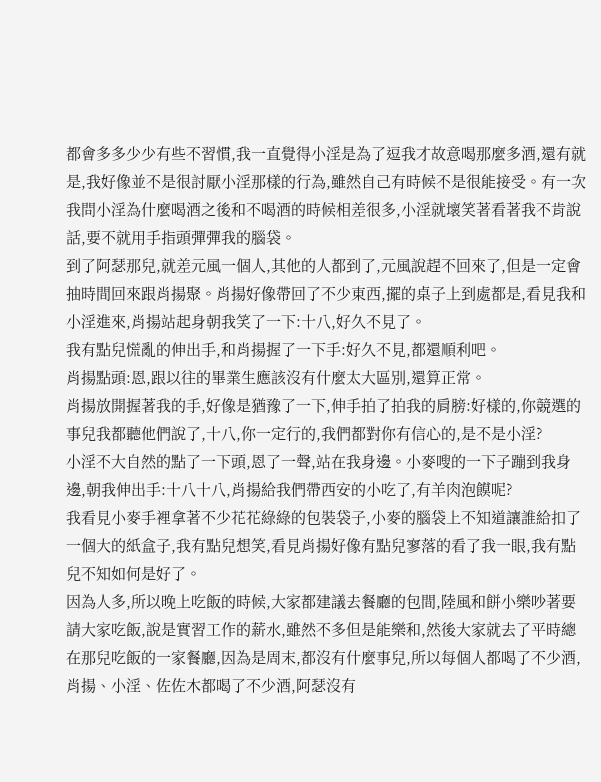都會多多少少有些不習慣,我一直覺得小淫是為了逗我才故意喝那麼多酒,還有就是,我好像並不是很討厭小淫那樣的行為,雖然自己有時候不是很能接受。有一次我問小淫為什麼喝酒之後和不喝酒的時候相差很多,小淫就壞笑著看著我不肯說話,要不就用手指頭彈彈我的腦袋。
到了阿瑟那兒,就差元風一個人,其他的人都到了,元風說趕不回來了,但是一定會抽時間回來跟肖揚聚。肖揚好像帶回了不少東西,擺的桌子上到處都是,看見我和小淫進來,肖揚站起身朝我笑了一下:十八,好久不見了。
我有點兒慌亂的伸出手,和肖揚握了一下手:好久不見,都還順利吧。
肖揚點頭:恩,跟以往的畢業生應該沒有什麼太大區別,還算正常。
肖揚放開握著我的手,好像是猶豫了一下,伸手拍了拍我的肩膀:好樣的,你競選的事兒我都聽他們說了,十八,你一定行的,我們都對你有信心的,是不是小淫?
小淫不大自然的點了一下頭,恩了一聲,站在我身邊。小麥嗖的一下子蹦到我身邊,朝我伸出手:十八十八,肖揚給我們帶西安的小吃了,有羊肉泡饃呢?
我看見小麥手裡拿著不少花花綠綠的包裝袋子,小麥的腦袋上不知道讓誰給扣了一個大的紙盒子,我有點兒想笑,看見肖揚好像有點兒寥落的看了我一眼,我有點兒不知如何是好了。
因為人多,所以晚上吃飯的時候,大家都建議去餐廳的包間,陸風和餅小樂吵著要請大家吃飯,說是實習工作的薪水,雖然不多但是能樂和,然後大家就去了平時總在那兒吃飯的一家餐廳,因為是周末,都沒有什麼事兒,所以每個人都喝了不少酒,肖揚、小淫、佐佐木都喝了不少酒,阿瑟沒有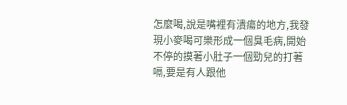怎麼喝,說是嘴裡有潰瘍的地方,我發現小麥喝可樂形成一個臭毛病,開始不停的摸著小肚子一個勁兒的打著嗝,要是有人跟他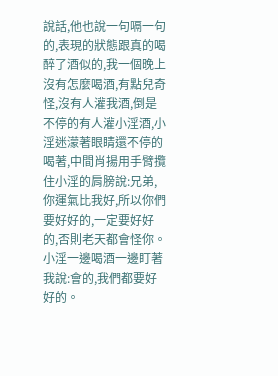說話,他也說一句嗝一句的,表現的狀態跟真的喝醉了酒似的,我一個晚上沒有怎麼喝酒,有點兒奇怪,沒有人灌我酒,倒是不停的有人灌小淫酒,小淫迷濛著眼睛還不停的喝著,中間肖揚用手臂攬住小淫的肩膀說:兄弟,你運氣比我好,所以你們要好好的,一定要好好的,否則老天都會怪你。
小淫一邊喝酒一邊盯著我說:會的,我們都要好好的。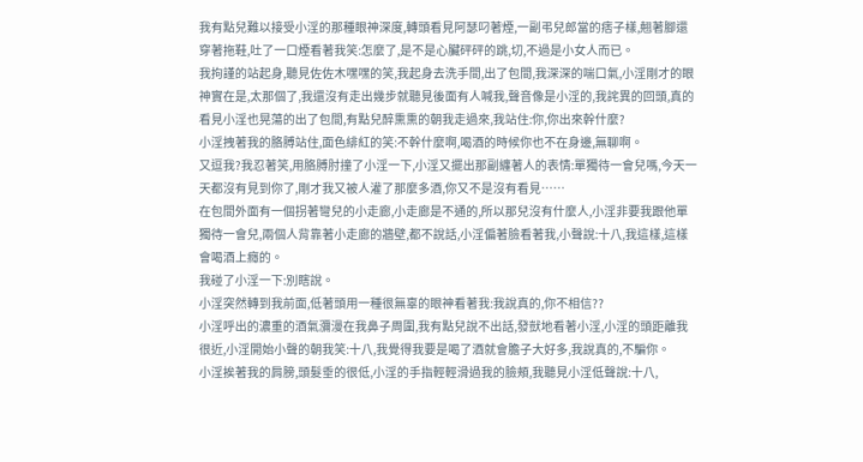我有點兒難以接受小淫的那種眼神深度,轉頭看見阿瑟叼著煙,一副弔兒郎當的痞子樣,翹著腳還穿著拖鞋,吐了一口煙看著我笑:怎麼了,是不是心臟砰砰的跳,切,不過是小女人而已。
我拘謹的站起身,聽見佐佐木嘿嘿的笑,我起身去洗手間,出了包間,我深深的喘口氣,小淫剛才的眼神實在是,太那個了,我還沒有走出幾步就聽見後面有人喊我,聲音像是小淫的,我詫異的回頭,真的看見小淫也晃蕩的出了包間,有點兒醉熏熏的朝我走過來,我站住:你,你出來幹什麼?
小淫拽著我的胳膊站住,面色緋紅的笑:不幹什麼啊,喝酒的時候你也不在身邊,無聊啊。
又逗我?我忍著笑,用胳膊肘撞了小淫一下,小淫又擺出那副纏著人的表情:單獨待一會兒嗎,今天一天都沒有見到你了,剛才我又被人灌了那麼多酒,你又不是沒有看見……
在包間外面有一個拐著彎兒的小走廊,小走廊是不通的,所以那兒沒有什麼人,小淫非要我跟他單獨待一會兒,兩個人背靠著小走廊的牆壁,都不說話,小淫偏著臉看著我,小聲說:十八,我這樣,這樣會喝酒上癮的。
我碰了小淫一下:別瞎說。
小淫突然轉到我前面,低著頭用一種很無辜的眼神看著我:我說真的,你不相信??
小淫呼出的濃重的酒氣瀰漫在我鼻子周圍,我有點兒說不出話,發獃地看著小淫,小淫的頭距離我很近,小淫開始小聲的朝我笑:十八,我覺得我要是喝了酒就會膽子大好多,我說真的,不騙你。
小淫挨著我的肩膀,頭髮垂的很低,小淫的手指輕輕滑過我的臉頰,我聽見小淫低聲說:十八,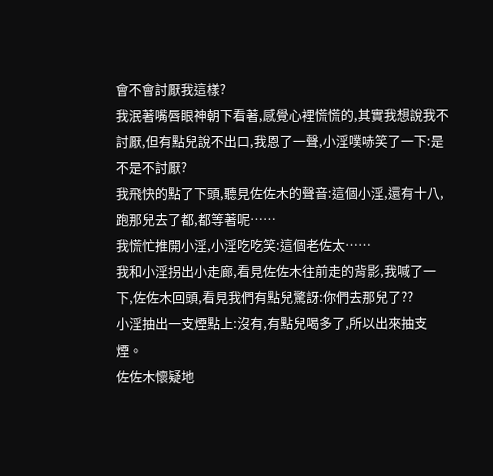會不會討厭我這樣?
我泯著嘴唇眼神朝下看著,感覺心裡慌慌的,其實我想說我不討厭,但有點兒說不出口,我恩了一聲,小淫噗哧笑了一下:是不是不討厭?
我飛快的點了下頭,聽見佐佐木的聲音:這個小淫,還有十八,跑那兒去了都,都等著呢……
我慌忙推開小淫,小淫吃吃笑:這個老佐太……
我和小淫拐出小走廊,看見佐佐木往前走的背影,我喊了一下,佐佐木回頭,看見我們有點兒驚訝:你們去那兒了??
小淫抽出一支煙點上:沒有,有點兒喝多了,所以出來抽支煙。
佐佐木懷疑地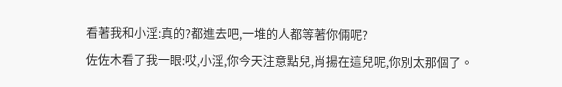看著我和小淫:真的?都進去吧,一堆的人都等著你倆呢?
佐佐木看了我一眼:哎,小淫,你今天注意點兒,肖揚在這兒呢,你別太那個了。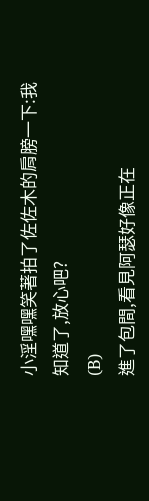小淫嘿嘿笑著拍了佐佐木的肩膀一下:我知道了,放心吧?
(B)
進了包間,看見阿瑟好像正在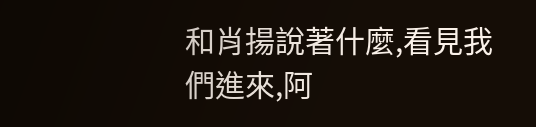和肖揚說著什麼,看見我們進來,阿